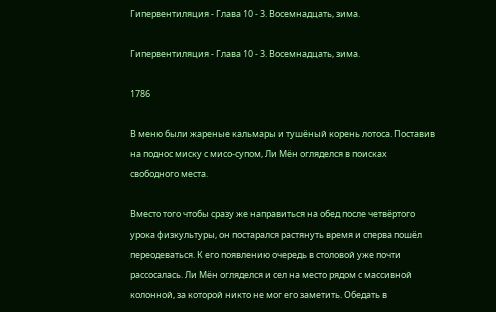Гипервентиляция - Глава 10 - 3. Восемнадцать, зима.

Гипервентиляция - Глава 10 - 3. Восемнадцать, зима.

1786

В меню были жареные кальмары и тушёный корень лотоса. Поставив на поднос миску с мисо-супом, Ли Мён огляделся в поисках свободного места.

Вместо того чтобы сразу же направиться на обед после четвёртого урока физкультуры, он постарался растянуть время и сперва пошёл переодеваться. К его появлению очередь в столовой уже почти рассосалась. Ли Мён огляделся и сел на место рядом с массивной колонной, за которой никто не мог его заметить. Обедать в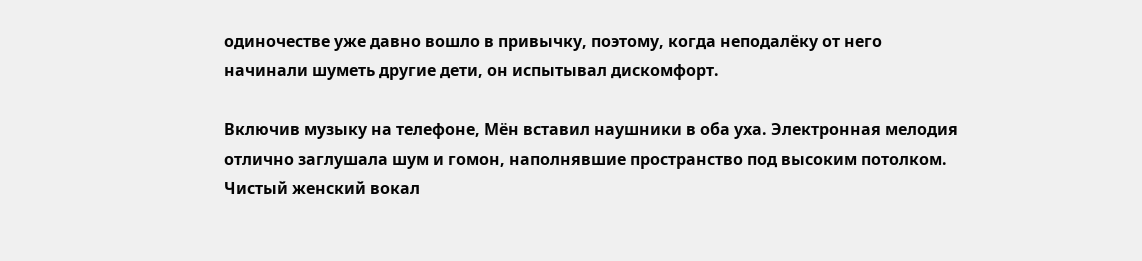одиночестве уже давно вошло в привычку, поэтому, когда неподалёку от него начинали шуметь другие дети, он испытывал дискомфорт.

Включив музыку на телефоне, Мён вставил наушники в оба уха. Электронная мелодия отлично заглушала шум и гомон, наполнявшие пространство под высоким потолком. Чистый женский вокал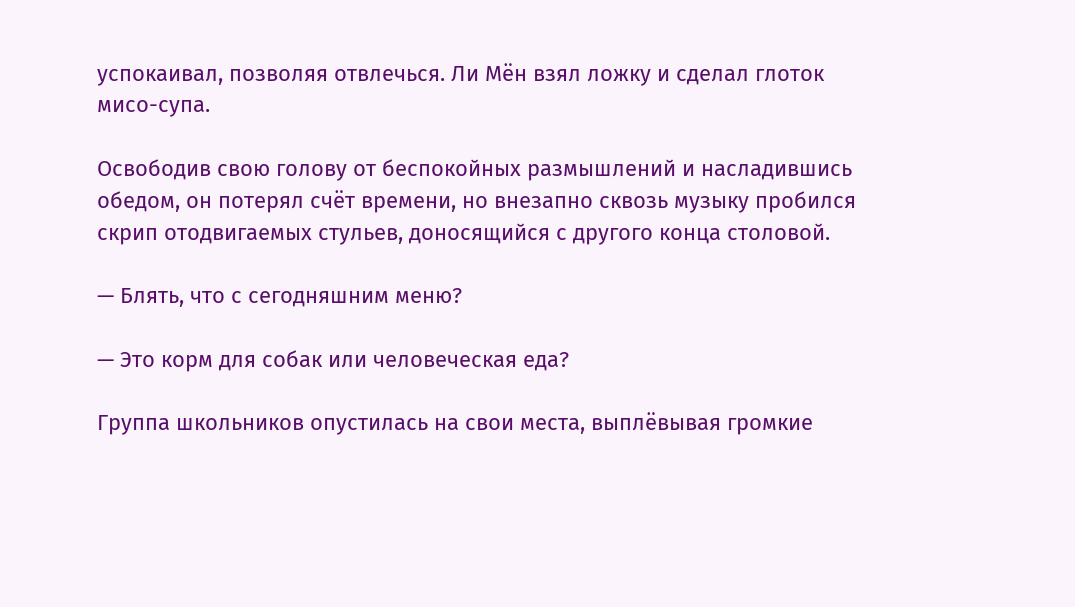успокаивал, позволяя отвлечься. Ли Мён взял ложку и сделал глоток мисо-супа.

Освободив свою голову от беспокойных размышлений и насладившись обедом, он потерял счёт времени, но внезапно сквозь музыку пробился скрип отодвигаемых стульев, доносящийся с другого конца столовой.

— Блять, что с сегодняшним меню?

— Это корм для собак или человеческая еда?

Группа школьников опустилась на свои места, выплёвывая громкие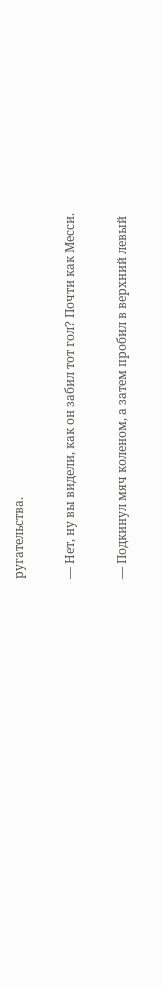ругательства.

— Нет, ну вы видели, как он забил тот гол? Почти как Месси.

— Подкинул мяч коленом, а затем пробил в верхний левый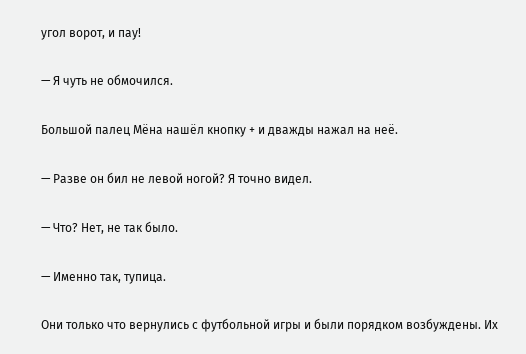угол ворот, и пау!

— Я чуть не обмочился.

Большой палец Мёна нашёл кнопку + и дважды нажал на неё.

— Разве он бил не левой ногой? Я точно видел.

— Что? Нет, не так было.

— Именно так, тупица.

Они только что вернулись с футбольной игры и были порядком возбуждены. Их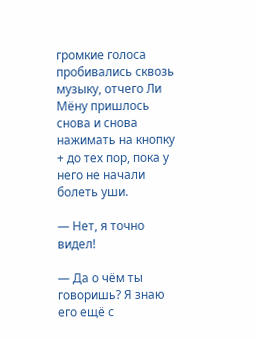громкие голоса пробивались сквозь музыку, отчего Ли Мёну пришлось снова и снова нажимать на кнопку + до тех пор, пока у него не начали болеть уши.

— Нет, я точно видел!

— Да о чём ты говоришь? Я знаю его ещё с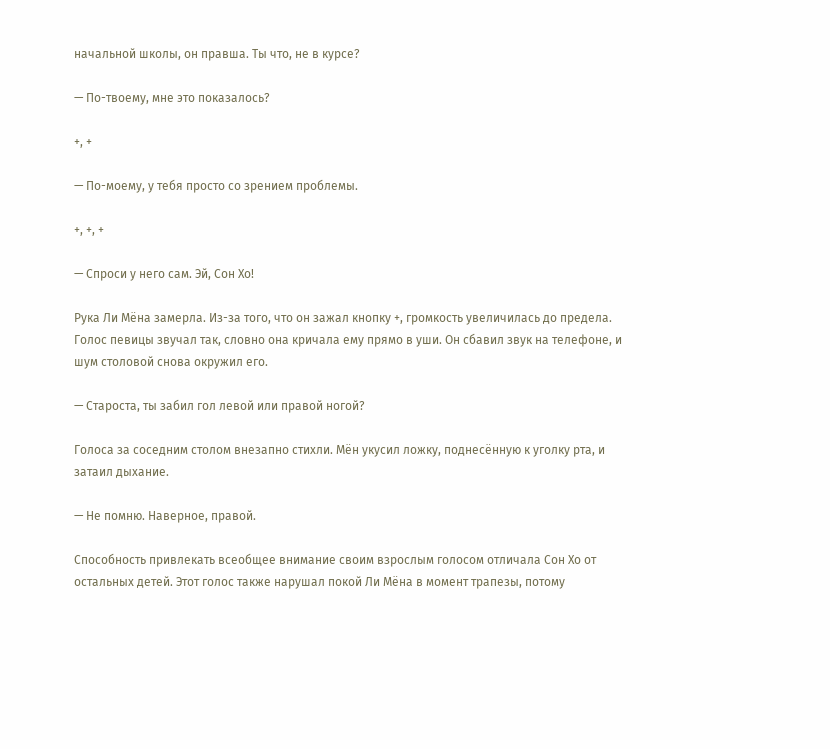начальной школы, он правша. Ты что, не в курсе?

— По-твоему, мне это показалось?

+, +

— По-моему, у тебя просто со зрением проблемы.

+, +, +

— Спроси у него сам. Эй, Сон Хо!

Рука Ли Мёна замерла. Из-за того, что он зажал кнопку +, громкость увеличилась до предела. Голос певицы звучал так, словно она кричала ему прямо в уши. Он сбавил звук на телефоне, и шум столовой снова окружил его.

— Староста, ты забил гол левой или правой ногой?

Голоса за соседним столом внезапно стихли. Мён укусил ложку, поднесённую к уголку рта, и затаил дыхание.

— Не помню. Наверное, правой.

Способность привлекать всеобщее внимание своим взрослым голосом отличала Сон Хо от остальных детей. Этот голос также нарушал покой Ли Мёна в момент трапезы, потому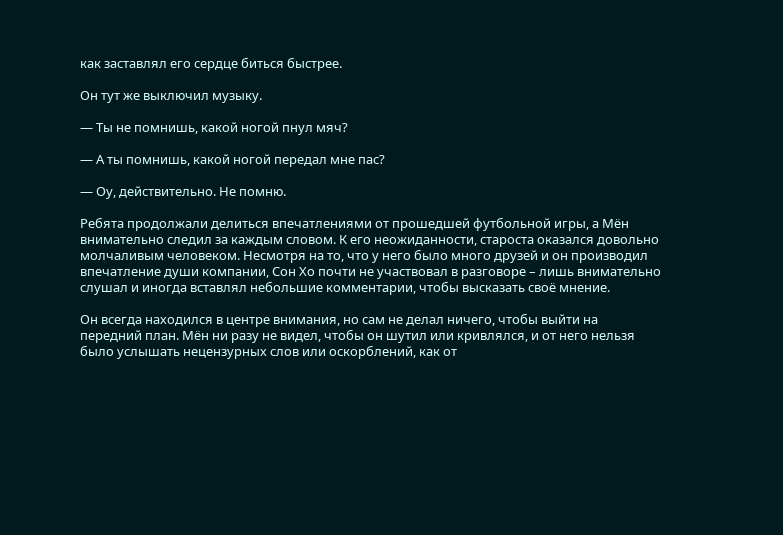как заставлял его сердце биться быстрее.

Он тут же выключил музыку.

— Ты не помнишь, какой ногой пнул мяч?

— А ты помнишь, какой ногой передал мне пас?

— Оу, действительно. Не помню.

Ребята продолжали делиться впечатлениями от прошедшей футбольной игры, а Мён внимательно следил за каждым словом. К его неожиданности, староста оказался довольно молчаливым человеком. Несмотря на то, что у него было много друзей и он производил впечатление души компании, Сон Хо почти не участвовал в разговоре – лишь внимательно слушал и иногда вставлял небольшие комментарии, чтобы высказать своё мнение.

Он всегда находился в центре внимания, но сам не делал ничего, чтобы выйти на передний план. Мён ни разу не видел, чтобы он шутил или кривлялся, и от него нельзя было услышать нецензурных слов или оскорблений, как от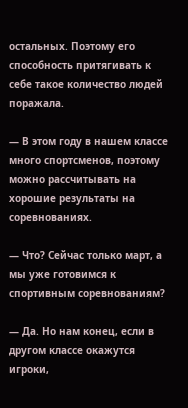остальных. Поэтому его способность притягивать к себе такое количество людей поражала.

— В этом году в нашем классе много спортсменов, поэтому можно рассчитывать на хорошие результаты на соревнованиях.

— Что? Сейчас только март, а мы уже готовимся к спортивным соревнованиям?

— Да. Но нам конец, если в другом классе окажутся игроки,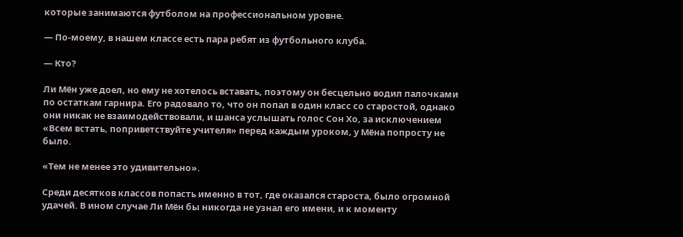которые занимаются футболом на профессиональном уровне.

— По-моему, в нашем классе есть пара ребят из футбольного клуба.

— Кто?

Ли Мён уже доел, но ему не хотелось вставать, поэтому он бесцельно водил палочками по остаткам гарнира. Его радовало то, что он попал в один класс со старостой, однако они никак не взаимодействовали, и шанса услышать голос Сон Хо, за исключением «Всем встать, поприветствуйте учителя» перед каждым уроком, у Мёна попросту не было.

«Тем не менее это удивительно».

Среди десятков классов попасть именно в тот, где оказался староста, было огромной удачей. В ином случае Ли Мён бы никогда не узнал его имени, и к моменту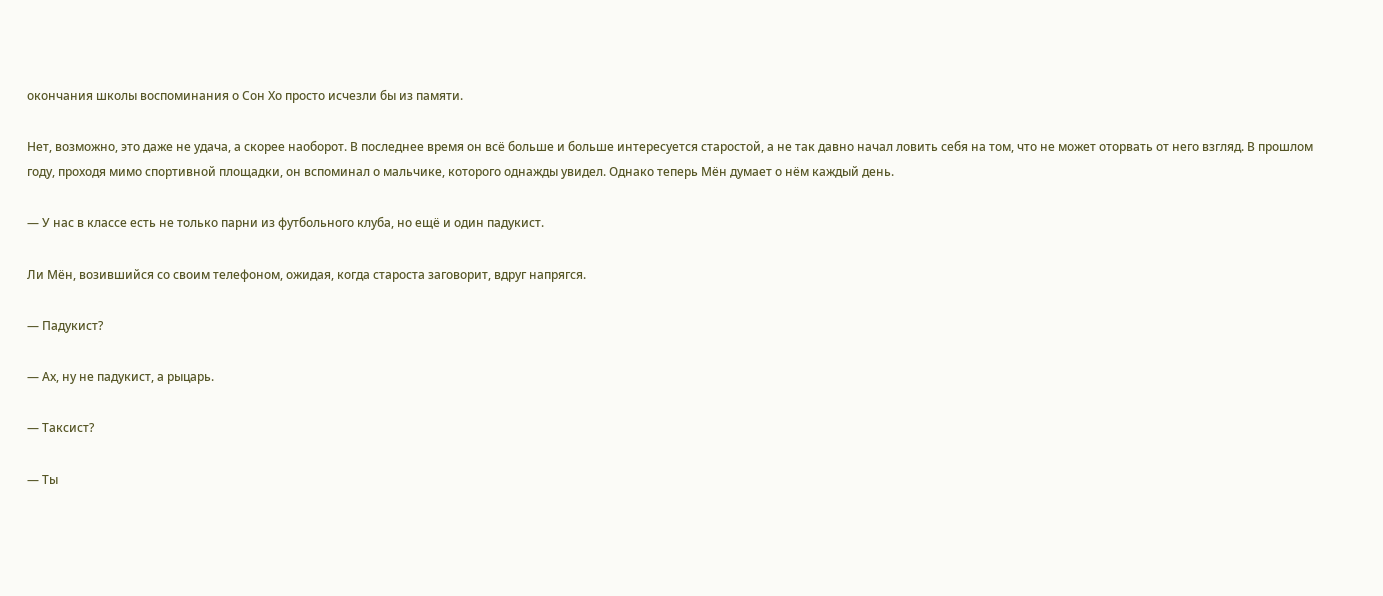окончания школы воспоминания о Сон Хо просто исчезли бы из памяти.

Нет, возможно, это даже не удача, а скорее наоборот. В последнее время он всё больше и больше интересуется старостой, а не так давно начал ловить себя на том, что не может оторвать от него взгляд. В прошлом году, проходя мимо спортивной площадки, он вспоминал о мальчике, которого однажды увидел. Однако теперь Мён думает о нём каждый день.

— У нас в классе есть не только парни из футбольного клуба, но ещё и один падукист.

Ли Мён, возившийся со своим телефоном, ожидая, когда староста заговорит, вдруг напрягся.

— Падукист?

— Ах, ну не падукист, а рыцарь.

— Таксист?

— Ты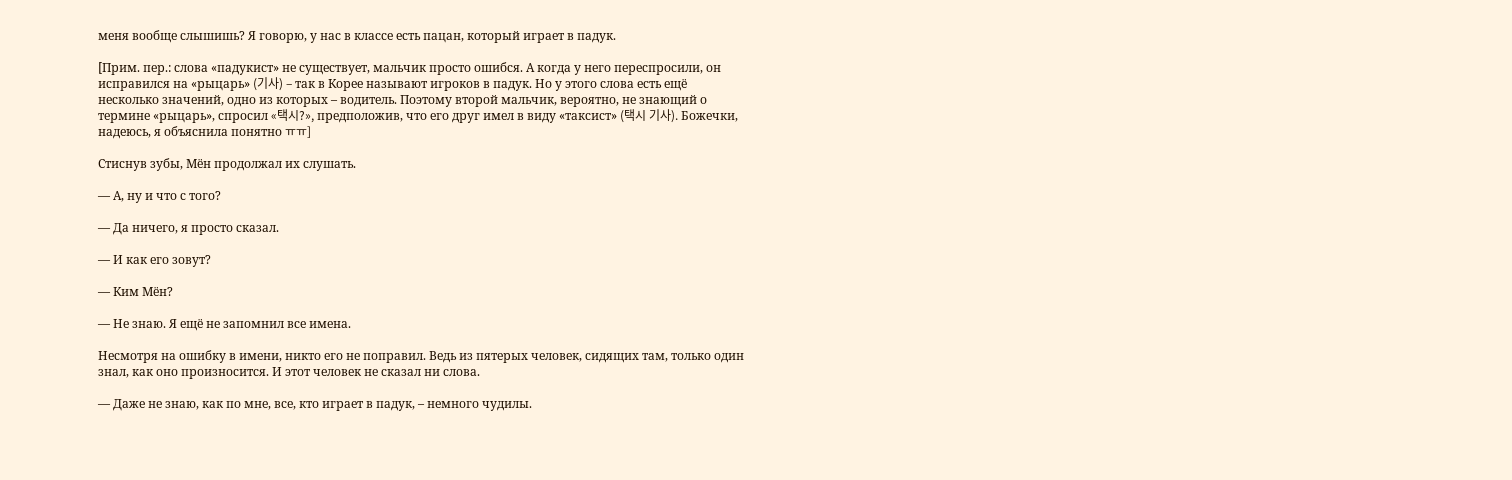меня вообще слышишь? Я говорю, у нас в классе есть пацан, который играет в падук.

[Прим. пер.: слова «падукист» не существует, мальчик просто ошибся. А когда у него переспросили, он исправился на «рыцарь» (기사) – так в Корее называют игроков в падук. Но у этого слова есть ещё несколько значений, одно из которых – водитель. Поэтому второй мальчик, вероятно, не знающий о термине «рыцарь», спросил «택시?», предположив, что его друг имел в виду «таксист» (택시 기사). Божечки, надеюсь, я объяснила понятно ㅠㅠ]

Стиснув зубы, Мён продолжал их слушать.

— А, ну и что с того?

— Да ничего, я просто сказал.

— И как его зовут?

— Ким Мён?

— Не знаю. Я ещё не запомнил все имена.

Несмотря на ошибку в имени, никто его не поправил. Ведь из пятерых человек, сидящих там, только один знал, как оно произносится. И этот человек не сказал ни слова.

— Даже не знаю, как по мне, все, кто играет в падук, – немного чудилы.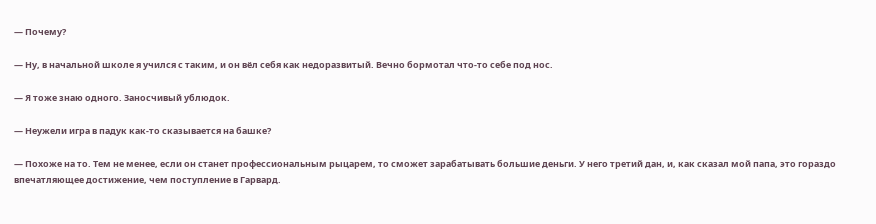— Почему?

— Ну, в начальной школе я учился с таким, и он вёл себя как недоразвитый. Вечно бормотал что-то себе под нос.

— Я тоже знаю одного. Заносчивый ублюдок.

— Неужели игра в падук как-то сказывается на башке?

— Похоже на то. Тем не менее, если он станет профессиональным рыцарем, то сможет зарабатывать большие деньги. У него третий дан, и, как сказал мой папа, это гораздо впечатляющее достижение, чем поступление в Гарвард.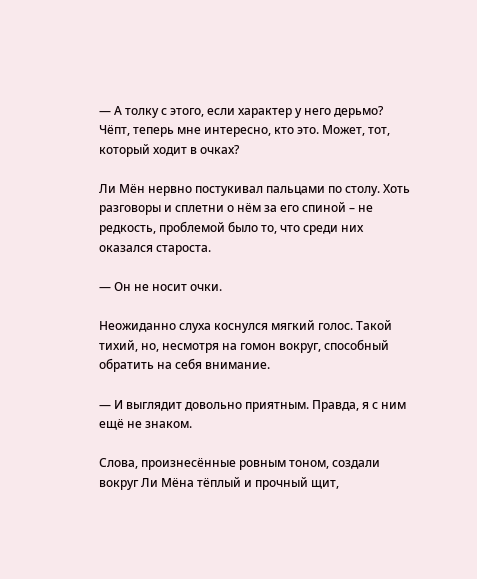— А толку с этого, если характер у него дерьмо? Чёпт, теперь мне интересно, кто это. Может, тот, который ходит в очках?

Ли Мён нервно постукивал пальцами по столу. Хоть разговоры и сплетни о нём за его спиной – не редкость, проблемой было то, что среди них оказался староста.

— Он не носит очки.

Неожиданно слуха коснулся мягкий голос. Такой тихий, но, несмотря на гомон вокруг, способный обратить на себя внимание.

— И выглядит довольно приятным. Правда, я с ним ещё не знаком.

Слова, произнесённые ровным тоном, создали вокруг Ли Мёна тёплый и прочный щит,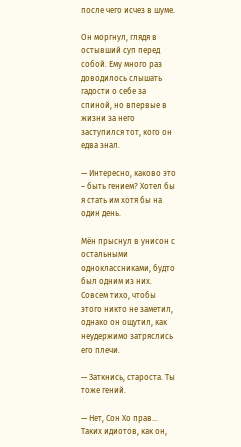после чего исчез в шуме.

Он моргнул, глядя в остывший суп перед собой. Ему много раз доводилось слышать гадости о себе за спиной, но впервые в жизни за него заступился тот, кого он едва знал.

— Интересно, каково это – быть гением? Хотел бы я стать им хотя бы на один день.

Мён прыснул в унисон с остальными одноклассниками, будто был одним из них. Совсем тихо, чтобы этого никто не заметил, однако он ощутил, как неудержимо затряслись его плечи.

— Заткнись, староста. Ты тоже гений.

— Нет, Сон Хо прав… Таких идиотов, как он,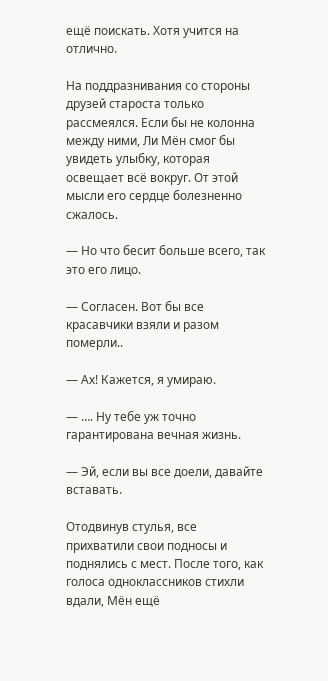ещё поискать. Хотя учится на отлично.

На поддразнивания со стороны друзей староста только рассмеялся. Если бы не колонна между ними, Ли Мён смог бы увидеть улыбку, которая освещает всё вокруг. От этой мысли его сердце болезненно сжалось.

— Но что бесит больше всего, так это его лицо.

— Согласен. Вот бы все красавчики взяли и разом померли..

— Ах! Кажется, я умираю.

— …. Ну тебе уж точно гарантирована вечная жизнь.

— Эй, если вы все доели, давайте вставать.

Отодвинув стулья, все прихватили свои подносы и поднялись с мест. После того, как голоса одноклассников стихли вдали, Мён ещё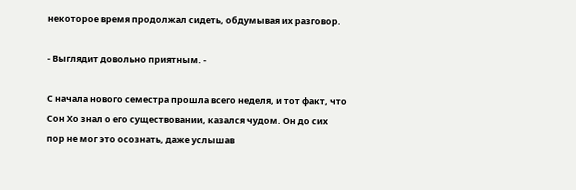некоторое время продолжал сидеть, обдумывая их разговор.

- Выглядит довольно приятным. -

С начала нового семестра прошла всего неделя, и тот факт, что Сон Хо знал о его существовании, казался чудом. Он до сих пор не мог это осознать, даже услышав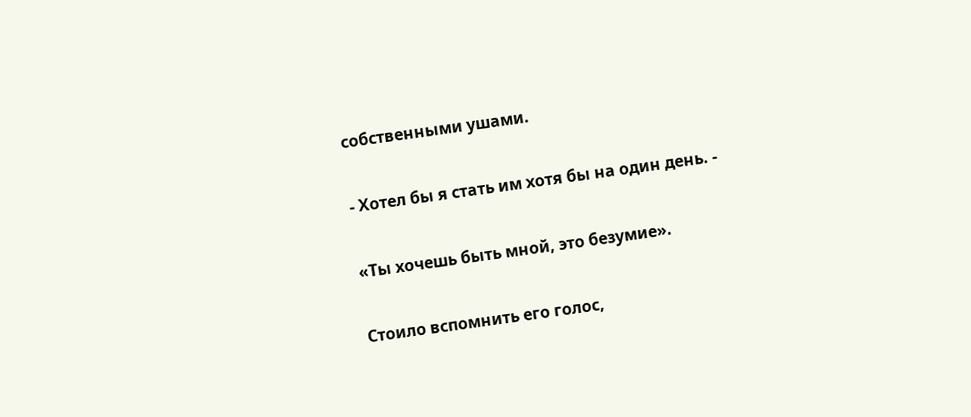собственными ушами.

- Хотел бы я стать им хотя бы на один день. -

«Ты хочешь быть мной, это безумие».

Стоило вспомнить его голос,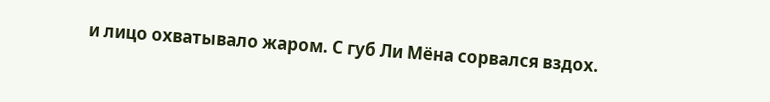и лицо охватывало жаром. С губ Ли Мёна сорвался вздох.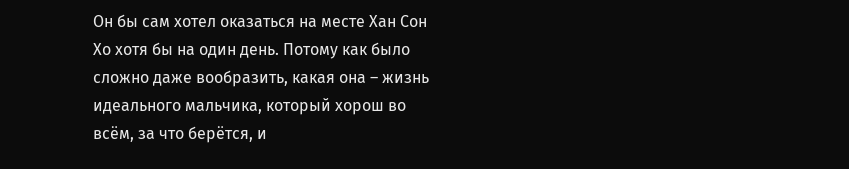Он бы сам хотел оказаться на месте Хан Сон Хо хотя бы на один день. Потому как было сложно даже вообразить, какая она – жизнь идеального мальчика, который хорош во всём, за что берётся, и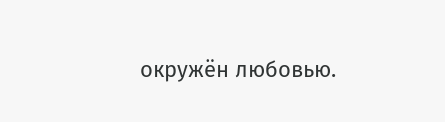окружён любовью.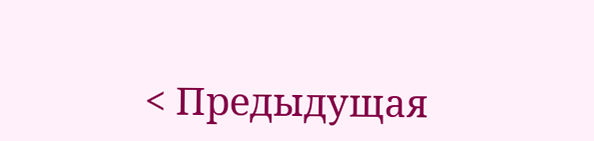< Предыдущая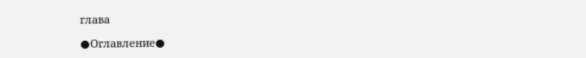глава

●Оглавление●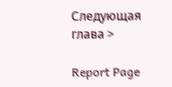Следующая глава >

Report Page